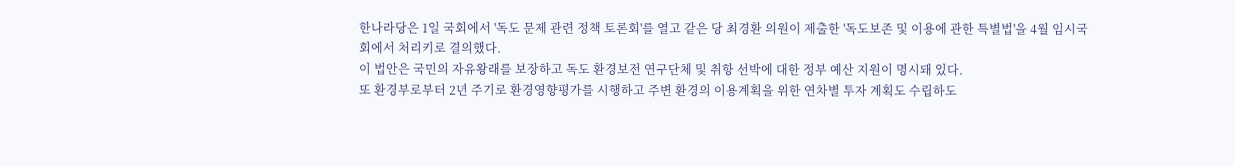한나라당은 1일 국회에서 '독도 문제 관련 정책 토론회'를 열고 같은 당 최경환 의원이 제출한 '독도보존 및 이용에 관한 특별법'을 4월 임시국회에서 처리키로 결의했다.
이 법안은 국민의 자유왕래를 보장하고 독도 환경보전 연구단체 및 취항 선박에 대한 정부 예산 지원이 명시돼 있다.
또 환경부로부터 2년 주기로 환경영향평가를 시행하고 주변 환경의 이용계획을 위한 연차별 투자 계획도 수립하도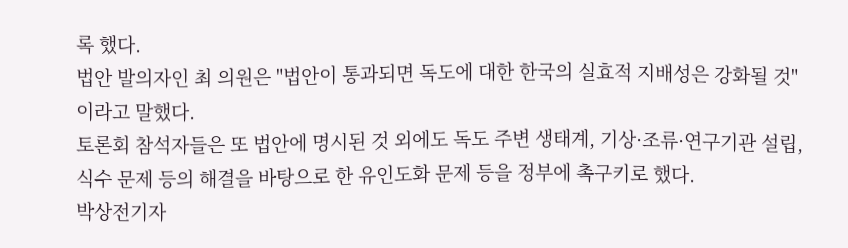록 했다.
법안 발의자인 최 의원은 "법안이 통과되면 독도에 대한 한국의 실효적 지배성은 강화될 것"이라고 말했다.
토론회 참석자들은 또 법안에 명시된 것 외에도 독도 주변 생태계, 기상·조류·연구기관 설립, 식수 문제 등의 해결을 바탕으로 한 유인도화 문제 등을 정부에 촉구키로 했다.
박상전기자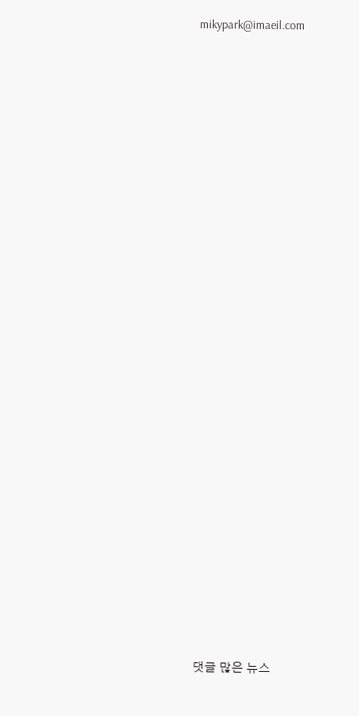mikypark@imaeil.com


































댓글 많은 뉴스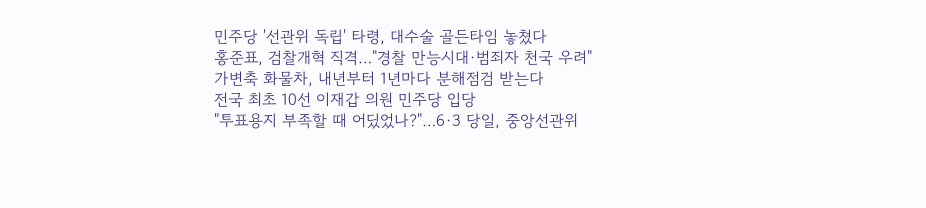민주당 '선관위 독립' 타령, 대수술 골든타임 놓쳤다
홍준표, 검찰개혁 직격…"경찰 만능시대·범죄자 천국 우려"
가변축 화물차, 내년부터 1년마다 분해점검 받는다
전국 최초 10선 이재갑 의원 민주당 입당
"투표용지 부족할 때 어딨었나?"…6·3 당일, 중앙선관위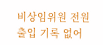비상임위원 전원 출입 기록 없어